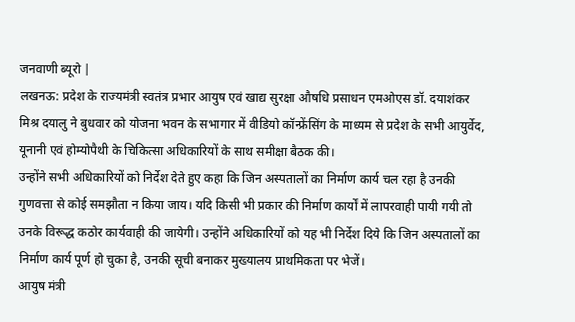जनवाणी ब्यूरो |
लखनऊ: प्रदेश के राज्यमंत्री स्वतंत्र प्रभार आयुष एवं खाद्य सुरक्षा औषधि प्रसाधन एमओएस डॉ. दयाशंकर मिश्र दयालु ने बुधवार को योजना भवन के सभागार में वीडियो कॉन्फ्रेंसिंग के माध्यम से प्रदेश के सभी आयुर्वेद, यूनानी एवं होम्योपैथी के चिकित्सा अधिकारियों के साथ समीक्षा बैठक की।
उन्होंने सभी अधिकारियों को निर्देश देते हुए कहा कि जिन अस्पतालों का निर्माण कार्य चल रहा है उनकी गुणवत्ता से कोई समझौता न किया जाय। यदि किसी भी प्रकार की निर्माण कार्यों में लापरवाही पायी गयी तो उनके विरूद्ध कठोर कार्यवाही की जायेगी। उन्होंने अधिकारियों को यह भी निर्देश दिये कि जिन अस्पतालों का निर्माण कार्य पूर्ण हो चुका है, उनकी सूची बनाकर मुख्यालय प्राथमिकता पर भेजें।
आयुष मंत्री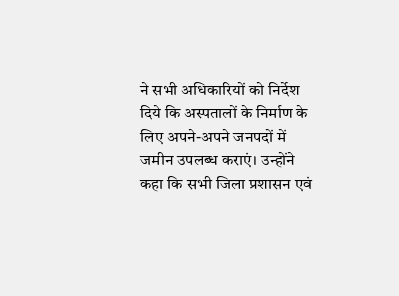ने सभी अधिकारियों को निर्देश दिये कि अस्पतालों के निर्माण के लिए अपने-अपने जनपदों में जमीन उपलब्ध कराएं। उन्होंने कहा कि सभी जिला प्रशासन एवं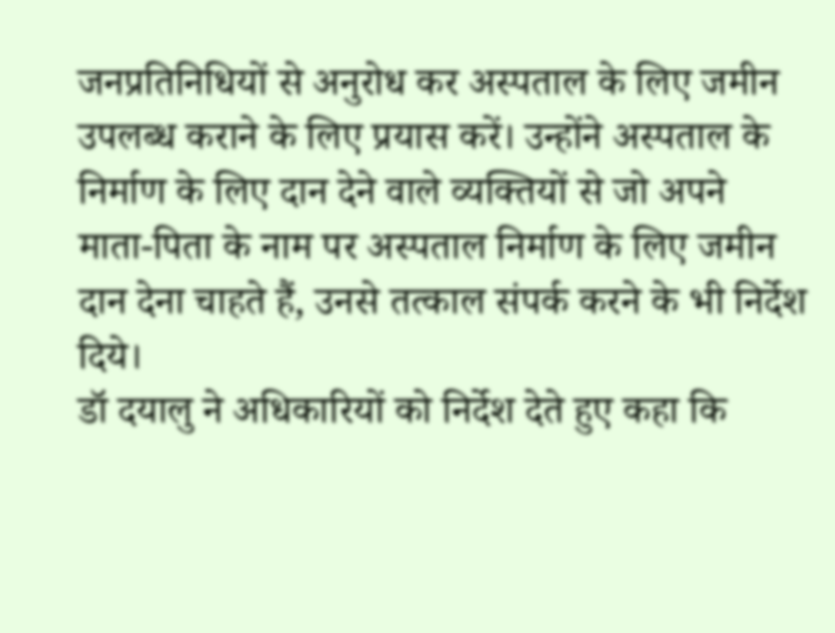जनप्रतिनिधियों से अनुरोध कर अस्पताल के लिए जमीन उपलब्ध कराने के लिए प्रयास करें। उन्होंने अस्पताल के निर्माण के लिए दान देने वाले व्यक्तियों से जो अपने माता-पिता के नाम पर अस्पताल निर्माण के लिए जमीन दान देना चाहते हैं, उनसे तत्काल संपर्क करने के भी निर्देश दिये।
डॉ दयालु ने अधिकारियों को निर्देश देते हुए कहा कि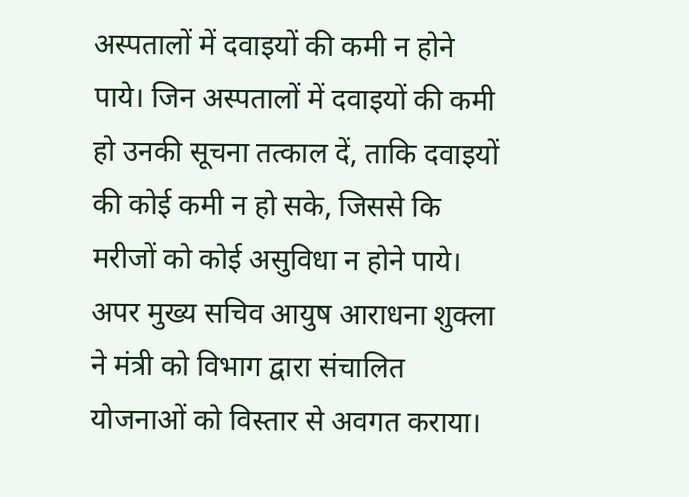अस्पतालों में दवाइयों की कमी न होने पाये। जिन अस्पतालों में दवाइयों की कमी हो उनकी सूचना तत्काल दें, ताकि दवाइयों की कोई कमी न हो सके, जिससे कि मरीजों को कोई असुविधा न होने पाये। अपर मुख्य सचिव आयुष आराधना शुक्ला ने मंत्री को विभाग द्वारा संचालित योजनाओं को विस्तार से अवगत कराया।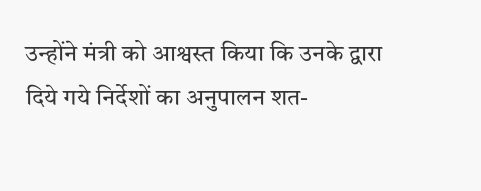उन्होंने मंत्री को आश्वस्त किया कि उनके द्वारा दिये गये निर्देशों का अनुपालन शत-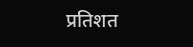प्रतिशत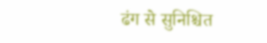ढंग से सुनिश्चित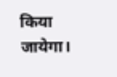किया जायेगा।